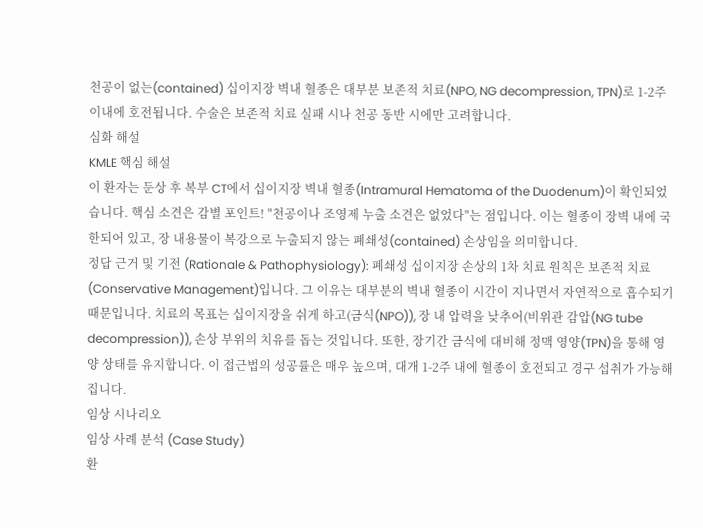천공이 없는(contained) 십이지장 벽내 혈종은 대부분 보존적 치료(NPO, NG decompression, TPN)로 1-2주 이내에 호전됩니다. 수술은 보존적 치료 실패 시나 천공 동반 시에만 고려합니다.
심화 해설
KMLE 핵심 해설
이 환자는 둔상 후 복부 CT에서 십이지장 벽내 혈종(Intramural Hematoma of the Duodenum)이 확인되었습니다. 핵심 소견은 감별 포인트! "천공이나 조영제 누출 소견은 없었다"는 점입니다. 이는 혈종이 장벽 내에 국한되어 있고, 장 내용물이 복강으로 누출되지 않는 폐쇄성(contained) 손상임을 의미합니다.
정답 근거 및 기전 (Rationale & Pathophysiology): 폐쇄성 십이지장 손상의 1차 치료 원칙은 보존적 치료(Conservative Management)입니다. 그 이유는 대부분의 벽내 혈종이 시간이 지나면서 자연적으로 흡수되기 때문입니다. 치료의 목표는 십이지장을 쉬게 하고(금식(NPO)), 장 내 압력을 낮추어(비위관 감압(NG tube decompression)), 손상 부위의 치유를 돕는 것입니다. 또한, 장기간 금식에 대비해 정맥 영양(TPN)을 통해 영양 상태를 유지합니다. 이 접근법의 성공률은 매우 높으며, 대개 1-2주 내에 혈종이 호전되고 경구 섭취가 가능해집니다.
임상 시나리오
임상 사례 분석 (Case Study)
환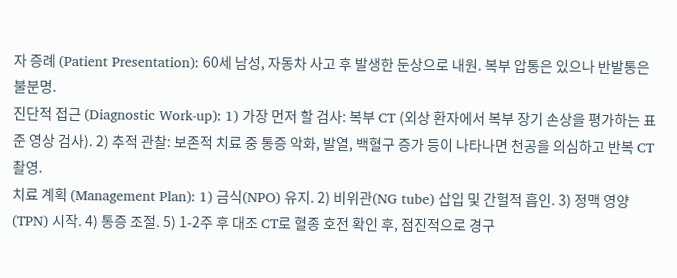자 증례 (Patient Presentation): 60세 남성, 자동차 사고 후 발생한 둔상으로 내원. 복부 압통은 있으나 반발통은 불분명.
진단적 접근 (Diagnostic Work-up): 1) 가장 먼저 할 검사: 복부 CT (외상 환자에서 복부 장기 손상을 평가하는 표준 영상 검사). 2) 추적 관찰: 보존적 치료 중 통증 악화, 발열, 백혈구 증가 등이 나타나면 천공을 의심하고 반복 CT 촬영.
치료 계획 (Management Plan): 1) 금식(NPO) 유지. 2) 비위관(NG tube) 삽입 및 간헐적 흡인. 3) 정맥 영양(TPN) 시작. 4) 통증 조절. 5) 1-2주 후 대조 CT로 혈종 호전 확인 후, 점진적으로 경구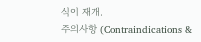식이 재개.
주의사항 (Contraindications &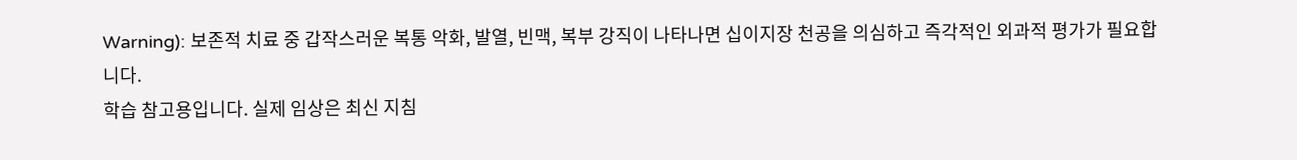Warning): 보존적 치료 중 갑작스러운 복통 악화, 발열, 빈맥, 복부 강직이 나타나면 십이지장 천공을 의심하고 즉각적인 외과적 평가가 필요합니다.
학습 참고용입니다. 실제 임상은 최신 지침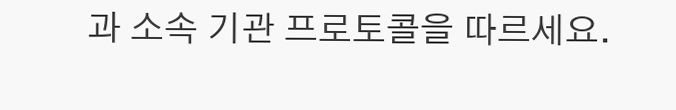과 소속 기관 프로토콜을 따르세요.